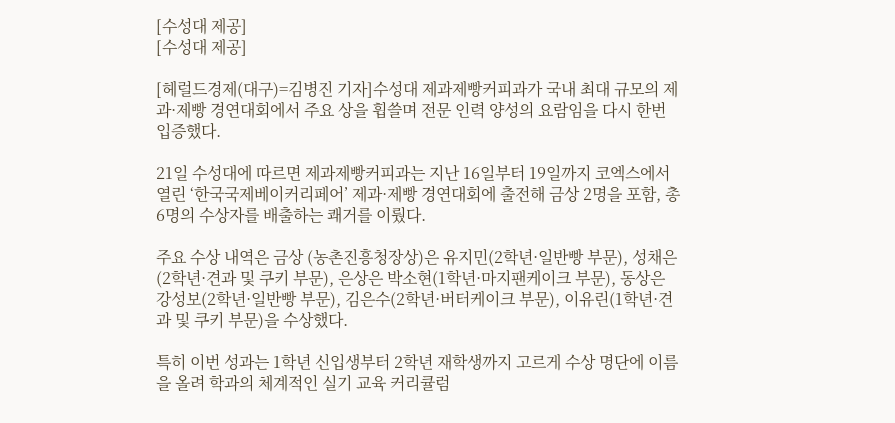[수성대 제공]
[수성대 제공]

[헤럴드경제(대구)=김병진 기자]수성대 제과제빵커피과가 국내 최대 규모의 제과·제빵 경연대회에서 주요 상을 휩쓸며 전문 인력 양성의 요람임을 다시 한번 입증했다.

21일 수성대에 따르면 제과제빵커피과는 지난 16일부터 19일까지 코엑스에서 열린 ‘한국국제베이커리페어’ 제과·제빵 경연대회에 출전해 금상 2명을 포함, 총 6명의 수상자를 배출하는 쾌거를 이뤘다.

주요 수상 내역은 금상 (농촌진흥청장상)은 유지민(2학년·일반빵 부문), 성채은(2학년·견과 및 쿠키 부문), 은상은 박소현(1학년·마지팬케이크 부문), 동상은 강성보(2학년·일반빵 부문), 김은수(2학년·버터케이크 부문), 이유린(1학년·견과 및 쿠키 부문)을 수상했다.

특히 이번 성과는 1학년 신입생부터 2학년 재학생까지 고르게 수상 명단에 이름을 올려 학과의 체계적인 실기 교육 커리큘럼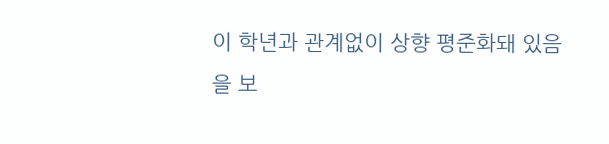이 학년과 관계없이 상향 평준화돼 있음을 보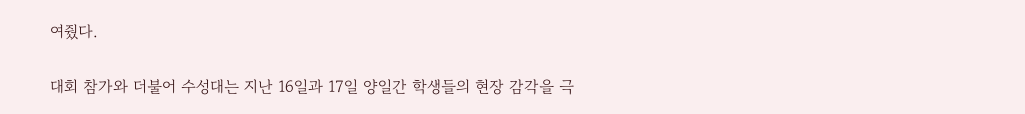여줬다.

대회 참가와 더불어 수성대는 지난 16일과 17일 양일간 학생들의 현장 감각을 극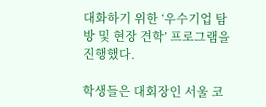대화하기 위한 ‘우수기업 탐방 및 현장 견학’ 프로그램을 진행했다.

학생들은 대회장인 서울 코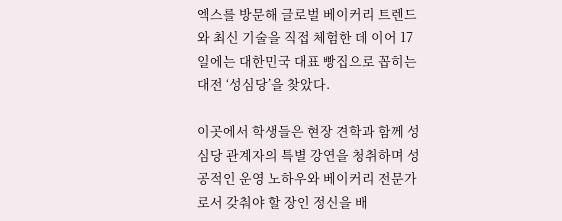엑스를 방문해 글로벌 베이커리 트렌드와 최신 기술을 직접 체험한 데 이어 17일에는 대한민국 대표 빵집으로 꼽히는 대전 ‘성심당’을 찾았다.

이곳에서 학생들은 현장 견학과 함께 성심당 관계자의 특별 강연을 청취하며 성공적인 운영 노하우와 베이커리 전문가로서 갖춰야 할 장인 정신을 배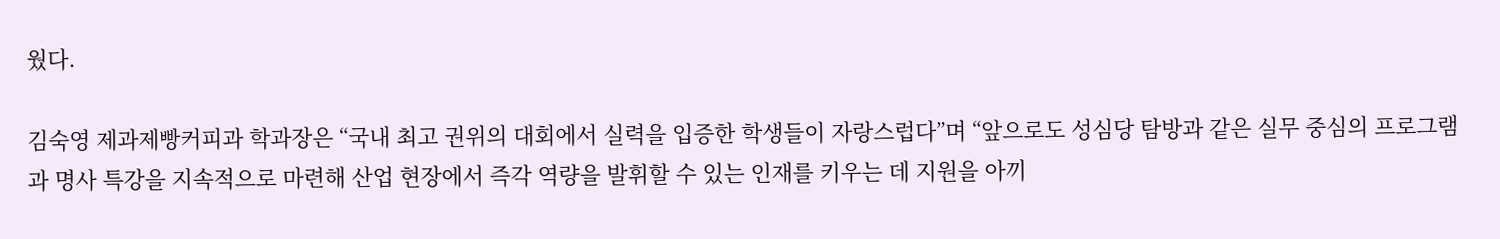웠다.

김숙영 제과제빵커피과 학과장은 “국내 최고 권위의 대회에서 실력을 입증한 학생들이 자랑스럽다”며 “앞으로도 성심당 탐방과 같은 실무 중심의 프로그램과 명사 특강을 지속적으로 마련해 산업 현장에서 즉각 역량을 발휘할 수 있는 인재를 키우는 데 지원을 아끼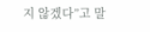지 않겠다”고 말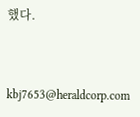했다.


kbj7653@heraldcorp.com